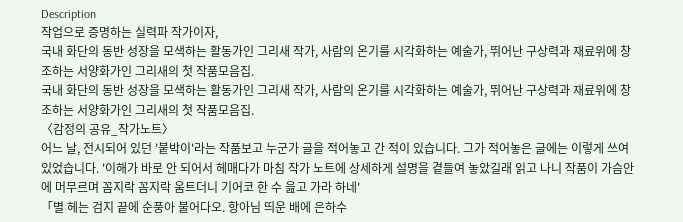Description
작업으로 증명하는 실력파 작가이자,
국내 화단의 동반 성장을 모색하는 활동가인 그리새 작가, 사람의 온기를 시각화하는 예술가, 뛰어난 구상력과 재료위에 창조하는 서양화가인 그리새의 첫 작품모음집.
국내 화단의 동반 성장을 모색하는 활동가인 그리새 작가, 사람의 온기를 시각화하는 예술가, 뛰어난 구상력과 재료위에 창조하는 서양화가인 그리새의 첫 작품모음집.
〈감정의 공유_작가노트〉
어느 날, 전시되어 있던 '붙박이'라는 작품보고 누군가 글을 적어놓고 간 적이 있습니다. 그가 적어놓은 글에는 이렇게 쓰여있었습니다. '이해가 바로 안 되어서 헤매다가 마침 작가 노트에 상세하게 설명을 곁들여 놓았길래 읽고 나니 작품이 가슴안에 머무르며 꼼지락 꼼지락 움트더니 기어코 한 수 읊고 가라 하네'
「별 헤는 검지 끝에 순풍아 불어다오. 항아님 띄운 배에 은하수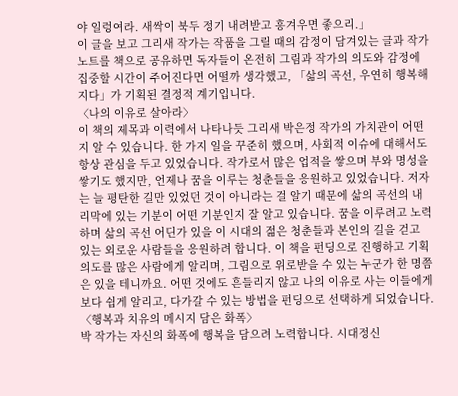야 일렁여라. 새싹이 북두 정기 내려받고 흥겨우면 좋으리.」
이 글을 보고 그리새 작가는 작품을 그릴 때의 감정이 담겨있는 글과 작가 노트를 책으로 공유하면 독자들이 온전히 그림과 작가의 의도와 감정에 집중할 시간이 주어진다면 어떨까 생각했고, 「삶의 곡선, 우연히 행복해지다」가 기획된 결정적 계기입니다.
〈나의 이유로 살아라〉
이 책의 제목과 이력에서 나타나듯 그리새 박은정 작가의 가치관이 어떤지 알 수 있습니다. 한 가지 일을 꾸준히 했으며, 사회적 이슈에 대해서도 항상 관심을 두고 있었습니다. 작가로서 많은 업적을 쌓으며 부와 명성을 쌓기도 했지만, 언제나 꿈을 이루는 청춘들을 응원하고 있었습니다. 저자는 늘 평탄한 길만 있었던 것이 아니라는 걸 알기 때문에 삶의 곡선의 내리막에 있는 기분이 어떤 기분인지 잘 알고 있습니다. 꿈을 이루려고 노력하며 삶의 곡선 어딘가 있을 이 시대의 젊은 청춘들과 본인의 길을 걷고 있는 외로운 사람들을 응원하려 합니다. 이 책을 펀딩으로 진행하고 기획의도를 많은 사람에게 알리며, 그림으로 위로받을 수 있는 누군가 한 명쯤은 있을 테니까요. 어떤 것에도 흔들리지 않고 나의 이유로 사는 이들에게 보다 쉽게 알리고, 다가갈 수 있는 방법을 펀딩으로 선택하게 되었습니다.
〈행복과 치유의 메시지 담은 화폭〉
박 작가는 자신의 화폭에 행복을 담으려 노력합니다. 시대정신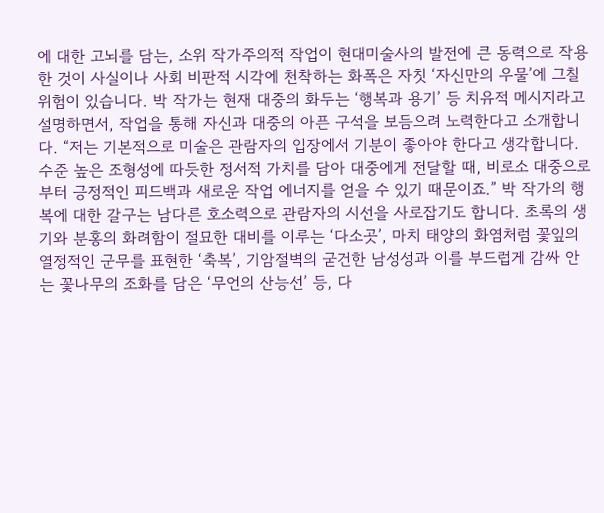에 대한 고뇌를 담는, 소위 작가주의적 작업이 현대미술사의 발전에 큰 동력으로 작용한 것이 사실이나 사회 비판적 시각에 천착하는 화폭은 자칫 ‘자신만의 우물’에 그칠 위험이 있습니다. 박 작가는 현재 대중의 화두는 ‘행복과 용기’ 등 치유적 메시지라고 설명하면서, 작업을 통해 자신과 대중의 아픈 구석을 보듬으려 노력한다고 소개합니다. “저는 기본적으로 미술은 관람자의 입장에서 기분이 좋아야 한다고 생각합니다. 수준 높은 조형성에 따듯한 정서적 가치를 담아 대중에게 전달할 때, 비로소 대중으로부터 긍정적인 피드백과 새로운 작업 에너지를 얻을 수 있기 때문이죠.” 박 작가의 행복에 대한 갈구는 남다른 호소력으로 관람자의 시선을 사로잡기도 합니다. 초록의 생기와 분홍의 화려함이 절묘한 대비를 이루는 ‘다소곳’, 마치 태양의 화염처럼 꽃잎의 열정적인 군무를 표현한 ‘축복’, 기암절벽의 굳건한 남성성과 이를 부드럽게 감싸 안는 꽃나무의 조화를 담은 ‘무언의 산능선’ 등, 다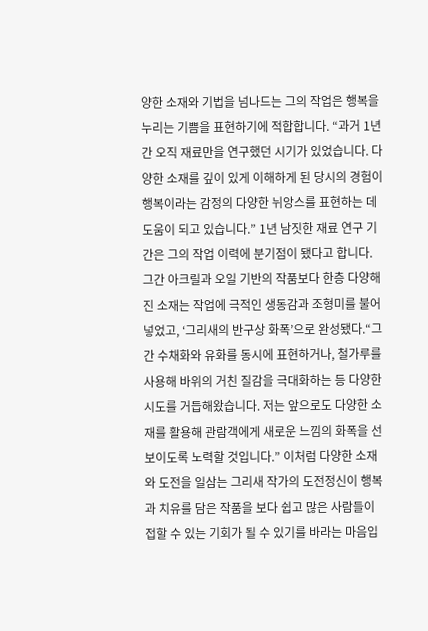양한 소재와 기법을 넘나드는 그의 작업은 행복을 누리는 기쁨을 표현하기에 적합합니다. “과거 1년간 오직 재료만을 연구했던 시기가 있었습니다. 다양한 소재를 깊이 있게 이해하게 된 당시의 경험이 행복이라는 감정의 다양한 뉘앙스를 표현하는 데 도움이 되고 있습니다.” 1년 남짓한 재료 연구 기간은 그의 작업 이력에 분기점이 됐다고 합니다. 그간 아크릴과 오일 기반의 작품보다 한층 다양해진 소재는 작업에 극적인 생동감과 조형미를 불어넣었고, ‘그리새의 반구상 화폭’으로 완성됐다.“그간 수채화와 유화를 동시에 표현하거나, 철가루를 사용해 바위의 거친 질감을 극대화하는 등 다양한 시도를 거듭해왔습니다. 저는 앞으로도 다양한 소재를 활용해 관람객에게 새로운 느낌의 화폭을 선보이도록 노력할 것입니다.” 이처럼 다양한 소재와 도전을 일삼는 그리새 작가의 도전정신이 행복과 치유를 담은 작품을 보다 쉽고 많은 사람들이 접할 수 있는 기회가 될 수 있기를 바라는 마음입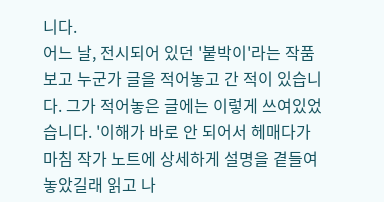니다.
어느 날, 전시되어 있던 '붙박이'라는 작품보고 누군가 글을 적어놓고 간 적이 있습니다. 그가 적어놓은 글에는 이렇게 쓰여있었습니다. '이해가 바로 안 되어서 헤매다가 마침 작가 노트에 상세하게 설명을 곁들여 놓았길래 읽고 나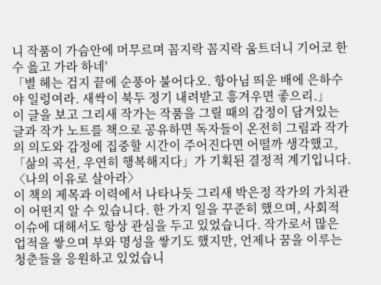니 작품이 가슴안에 머무르며 꼼지락 꼼지락 움트더니 기어코 한 수 읊고 가라 하네'
「별 헤는 검지 끝에 순풍아 불어다오. 항아님 띄운 배에 은하수야 일렁여라. 새싹이 북두 정기 내려받고 흥겨우면 좋으리.」
이 글을 보고 그리새 작가는 작품을 그릴 때의 감정이 담겨있는 글과 작가 노트를 책으로 공유하면 독자들이 온전히 그림과 작가의 의도와 감정에 집중할 시간이 주어진다면 어떨까 생각했고, 「삶의 곡선, 우연히 행복해지다」가 기획된 결정적 계기입니다.
〈나의 이유로 살아라〉
이 책의 제목과 이력에서 나타나듯 그리새 박은정 작가의 가치관이 어떤지 알 수 있습니다. 한 가지 일을 꾸준히 했으며, 사회적 이슈에 대해서도 항상 관심을 두고 있었습니다. 작가로서 많은 업적을 쌓으며 부와 명성을 쌓기도 했지만, 언제나 꿈을 이루는 청춘들을 응원하고 있었습니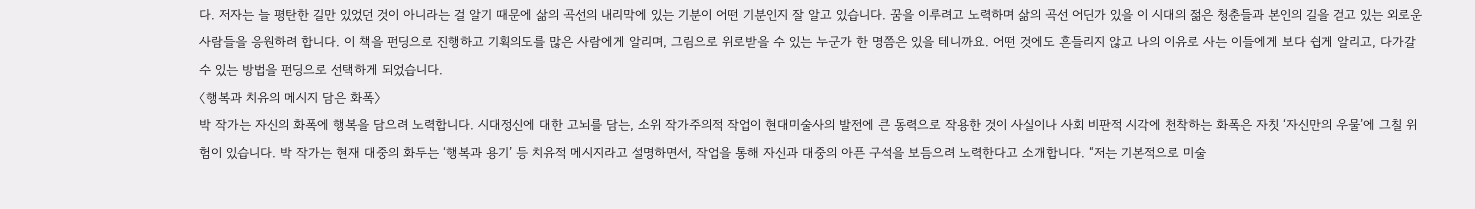다. 저자는 늘 평탄한 길만 있었던 것이 아니라는 걸 알기 때문에 삶의 곡선의 내리막에 있는 기분이 어떤 기분인지 잘 알고 있습니다. 꿈을 이루려고 노력하며 삶의 곡선 어딘가 있을 이 시대의 젊은 청춘들과 본인의 길을 걷고 있는 외로운 사람들을 응원하려 합니다. 이 책을 펀딩으로 진행하고 기획의도를 많은 사람에게 알리며, 그림으로 위로받을 수 있는 누군가 한 명쯤은 있을 테니까요. 어떤 것에도 흔들리지 않고 나의 이유로 사는 이들에게 보다 쉽게 알리고, 다가갈 수 있는 방법을 펀딩으로 선택하게 되었습니다.
〈행복과 치유의 메시지 담은 화폭〉
박 작가는 자신의 화폭에 행복을 담으려 노력합니다. 시대정신에 대한 고뇌를 담는, 소위 작가주의적 작업이 현대미술사의 발전에 큰 동력으로 작용한 것이 사실이나 사회 비판적 시각에 천착하는 화폭은 자칫 ‘자신만의 우물’에 그칠 위험이 있습니다. 박 작가는 현재 대중의 화두는 ‘행복과 용기’ 등 치유적 메시지라고 설명하면서, 작업을 통해 자신과 대중의 아픈 구석을 보듬으려 노력한다고 소개합니다. “저는 기본적으로 미술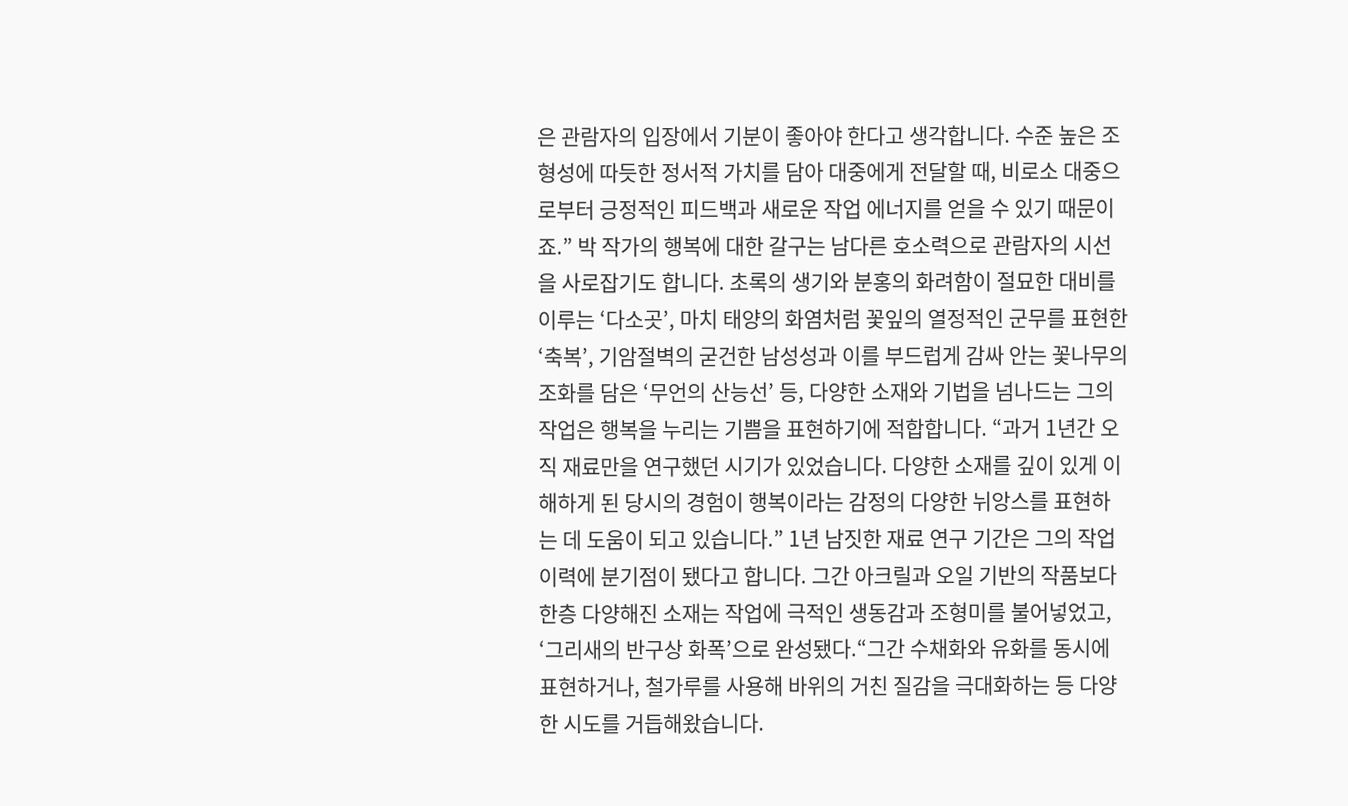은 관람자의 입장에서 기분이 좋아야 한다고 생각합니다. 수준 높은 조형성에 따듯한 정서적 가치를 담아 대중에게 전달할 때, 비로소 대중으로부터 긍정적인 피드백과 새로운 작업 에너지를 얻을 수 있기 때문이죠.” 박 작가의 행복에 대한 갈구는 남다른 호소력으로 관람자의 시선을 사로잡기도 합니다. 초록의 생기와 분홍의 화려함이 절묘한 대비를 이루는 ‘다소곳’, 마치 태양의 화염처럼 꽃잎의 열정적인 군무를 표현한 ‘축복’, 기암절벽의 굳건한 남성성과 이를 부드럽게 감싸 안는 꽃나무의 조화를 담은 ‘무언의 산능선’ 등, 다양한 소재와 기법을 넘나드는 그의 작업은 행복을 누리는 기쁨을 표현하기에 적합합니다. “과거 1년간 오직 재료만을 연구했던 시기가 있었습니다. 다양한 소재를 깊이 있게 이해하게 된 당시의 경험이 행복이라는 감정의 다양한 뉘앙스를 표현하는 데 도움이 되고 있습니다.” 1년 남짓한 재료 연구 기간은 그의 작업 이력에 분기점이 됐다고 합니다. 그간 아크릴과 오일 기반의 작품보다 한층 다양해진 소재는 작업에 극적인 생동감과 조형미를 불어넣었고, ‘그리새의 반구상 화폭’으로 완성됐다.“그간 수채화와 유화를 동시에 표현하거나, 철가루를 사용해 바위의 거친 질감을 극대화하는 등 다양한 시도를 거듭해왔습니다.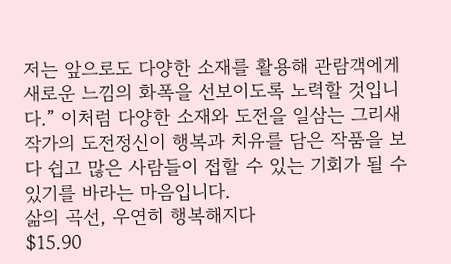저는 앞으로도 다양한 소재를 활용해 관람객에게 새로운 느낌의 화폭을 선보이도록 노력할 것입니다.” 이처럼 다양한 소재와 도전을 일삼는 그리새 작가의 도전정신이 행복과 치유를 담은 작품을 보다 쉽고 많은 사람들이 접할 수 있는 기회가 될 수 있기를 바라는 마음입니다.
삶의 곡선, 우연히 행복해지다
$15.90